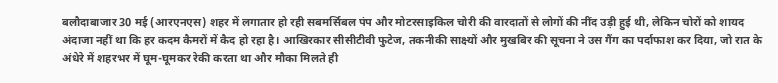बलौदाबाजार 30 मई (आरएनएस) शहर में लगातार हो रही सबमर्सिबल पंप और मोटरसाइकिल चोरी की वारदातों से लोगों की नींद उड़ी हुई थी, लेकिन चोरों को शायद अंदाजा नहीं था कि हर कदम कैमरों में कैद हो रहा है। आखिरकार सीसीटीवी फुटेज, तकनीकी साक्ष्यों और मुखबिर की सूचना ने उस गैंग का पर्दाफाश कर दिया, जो रात के अंधेरे में शहरभर में घूम-घूमकर रेकी करता था और मौका मिलते ही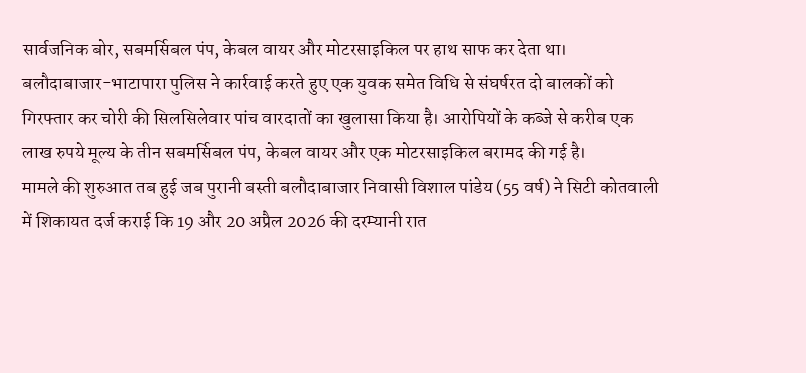सार्वजनिक बोर, सबमर्सिबल पंप, केबल वायर और मोटरसाइकिल पर हाथ साफ कर देता था। बलौदाबाजार-भाटापारा पुलिस ने कार्रवाई करते हुए एक युवक समेत विधि से संघर्षरत दो बालकों को गिरफ्तार कर चोरी की सिलसिलेवार पांच वारदातों का खुलासा किया है। आरोपियों के कब्जे से करीब एक लाख रुपये मूल्य के तीन सबमर्सिबल पंप, केबल वायर और एक मोटरसाइकिल बरामद की गई है।
मामले की शुरुआत तब हुई जब पुरानी बस्ती बलौदाबाजार निवासी विशाल पांडेय (55 वर्ष) ने सिटी कोतवाली में शिकायत दर्ज कराई कि 19 और 20 अप्रैल 2026 की दरम्यानी रात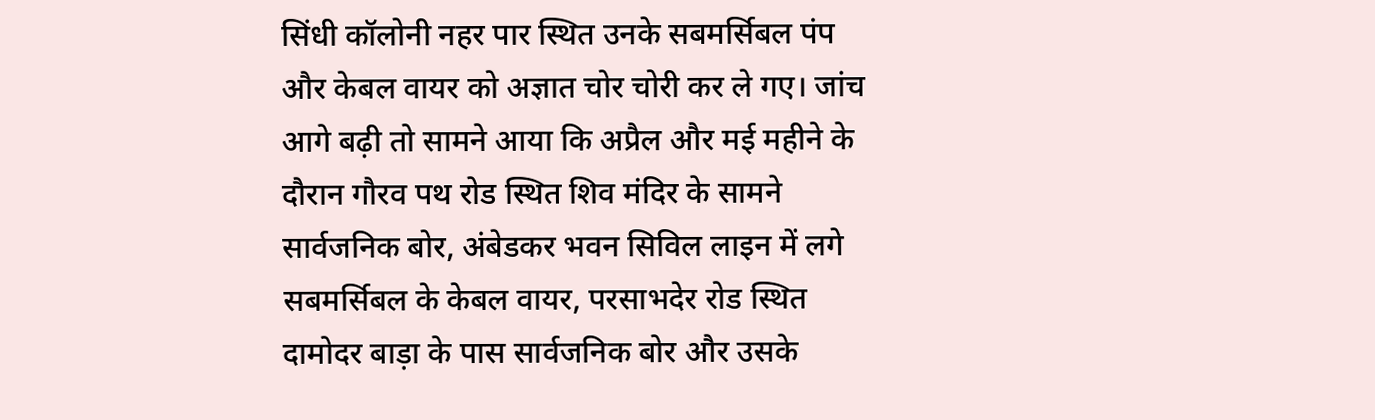सिंधी कॉलोनी नहर पार स्थित उनके सबमर्सिबल पंप और केबल वायर को अज्ञात चोर चोरी कर ले गए। जांच आगे बढ़ी तो सामने आया कि अप्रैल और मई महीने के दौरान गौरव पथ रोड स्थित शिव मंदिर के सामने सार्वजनिक बोर, अंबेडकर भवन सिविल लाइन में लगे सबमर्सिबल के केबल वायर, परसाभदेर रोड स्थित दामोदर बाड़ा के पास सार्वजनिक बोर और उसके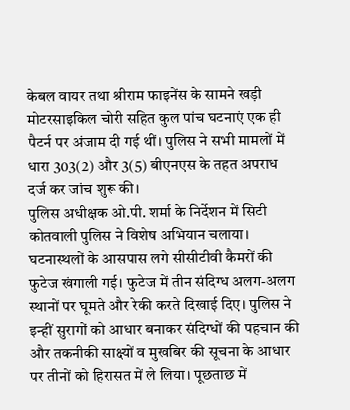केबल वायर तथा श्रीराम फाइनेंस के सामने खड़ी मोटरसाइकिल चोरी सहित कुल पांच घटनाएं एक ही पैटर्न पर अंजाम दी गई थीं। पुलिस ने सभी मामलों में धारा 303(2) और 3(5) बीएनएस के तहत अपराध दर्ज कर जांच शुरू की।
पुलिस अधीक्षक ओ.पी. शर्मा के निर्देशन में सिटी कोतवाली पुलिस ने विशेष अभियान चलाया। घटनास्थलों के आसपास लगे सीसीटीवी कैमरों की फुटेज खंगाली गई। फुटेज में तीन संदिग्ध अलग-अलग स्थानों पर घूमते और रेकी करते दिखाई दिए। पुलिस ने इन्हीं सुरागों को आधार बनाकर संदिग्धों की पहचान की और तकनीकी साक्ष्यों व मुखबिर की सूचना के आधार पर तीनों को हिरासत में ले लिया। पूछताछ में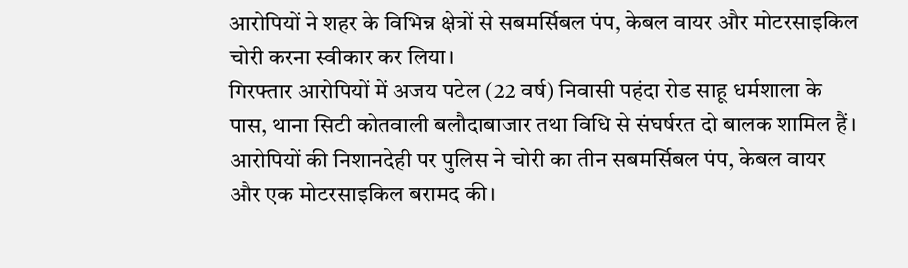आरोपियों ने शहर के विभिन्न क्षेत्रों से सबमर्सिबल पंप, केबल वायर और मोटरसाइकिल चोरी करना स्वीकार कर लिया।
गिरफ्तार आरोपियों में अजय पटेल (22 वर्ष) निवासी पहंदा रोड साहू धर्मशाला के पास, थाना सिटी कोतवाली बलौदाबाजार तथा विधि से संघर्षरत दो बालक शामिल हैं। आरोपियों की निशानदेही पर पुलिस ने चोरी का तीन सबमर्सिबल पंप, केबल वायर और एक मोटरसाइकिल बरामद की।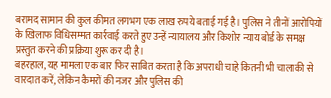बरामद सामान की कुल कीमत लगभग एक लाख रुपये बताई गई है। पुलिस ने तीनों आरोपियों के खिलाफ विधिसम्मत कार्रवाई करते हुए उन्हें न्यायालय और किशोर न्याय बोर्ड के समक्ष प्रस्तुत करने की प्रक्रिया शुरू कर दी है।
बहरहाल, यह मामला एक बार फिर साबित करता है कि अपराधी चाहे कितनी भी चालाकी से वारदात करें, लेकिन कैमरों की नजर और पुलिस की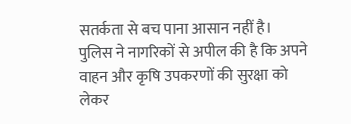सतर्कता से बच पाना आसान नहीं है। पुलिस ने नागरिकों से अपील की है कि अपने वाहन और कृषि उपकरणों की सुरक्षा को लेकर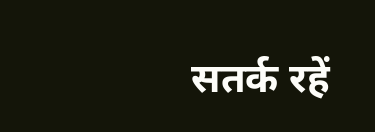सतर्क रहें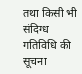तथा किसी भी संदिग्ध गतिविधि की सूचना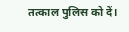तत्काल पुलिस को दें।